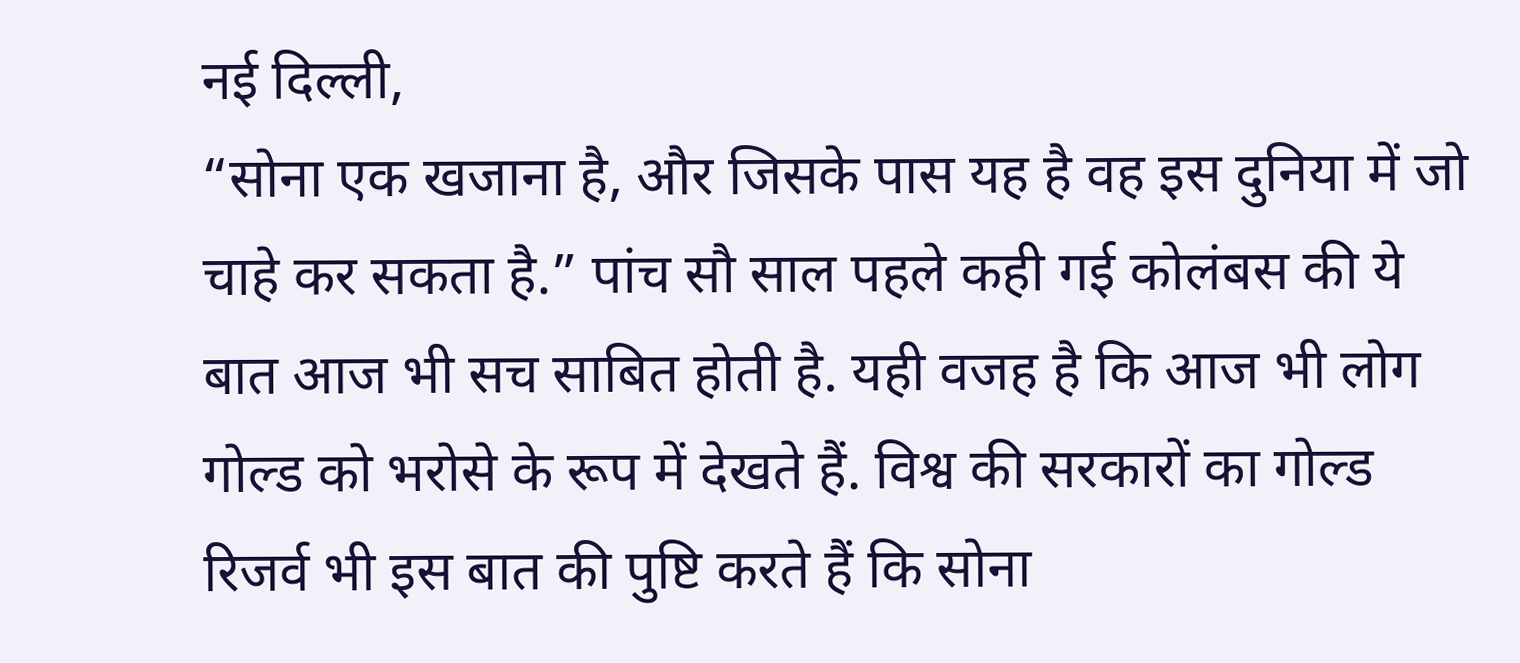नई दिल्ली,
“सोना एक खजाना है, और जिसके पास यह है वह इस दुनिया में जो चाहे कर सकता है.” पांच सौ साल पहले कही गई कोलंबस की ये बात आज भी सच साबित होती है. यही वजह है कि आज भी लोग गोल्ड को भरोसे के रूप में देखते हैं. विश्व की सरकारों का गोल्ड रिजर्व भी इस बात की पुष्टि करते हैं कि सोना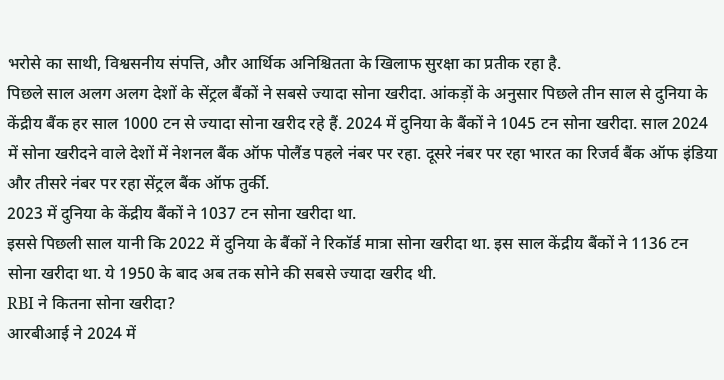भरोसे का साथी, विश्वसनीय संपत्ति, और आर्थिक अनिश्चितता के खिलाफ सुरक्षा का प्रतीक रहा है.
पिछले साल अलग अलग देशों के सेंट्रल बैंकों ने सबसे ज्यादा सोना खरीदा. आंकड़ों के अनुसार पिछले तीन साल से दुनिया के केंद्रीय बैंक हर साल 1000 टन से ज्यादा सोना खरीद रहे हैं. 2024 में दुनिया के बैंकों ने 1045 टन सोना खरीदा. साल 2024 में सोना खरीदने वाले देशों में नेशनल बैंक ऑफ पोलैंड पहले नंबर पर रहा. दूसरे नंबर पर रहा भारत का रिजर्व बैंक ऑफ इंडिया और तीसरे नंबर पर रहा सेंट्रल बैंक ऑफ तुर्की.
2023 में दुनिया के केंद्रीय बैंकों ने 1037 टन सोना खरीदा था.
इससे पिछली साल यानी कि 2022 में दुनिया के बैंकों ने रिकॉर्ड मात्रा सोना खरीदा था. इस साल केंद्रीय बैंकों ने 1136 टन सोना खरीदा था. ये 1950 के बाद अब तक सोने की सबसे ज्यादा खरीद थी.
RBI ने कितना सोना खरीदा?
आरबीआई ने 2024 में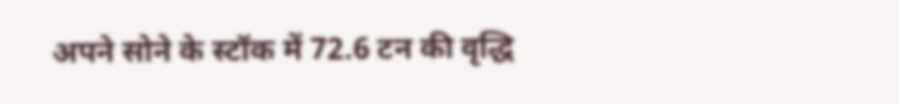अपने सोने के स्टॉक में 72.6 टन की वृद्धि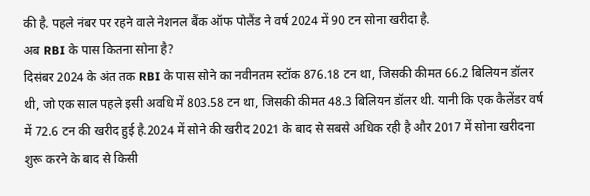की है. पहले नंबर पर रहने वाले नेशनल बैंक ऑफ पोलैंड ने वर्ष 2024 में 90 टन सोना खरीदा है.
अब RBI के पास कितना सोना है?
दिसंबर 2024 के अंत तक RBI के पास सोने का नवीनतम स्टॉक 876.18 टन था, जिसकी कीमत 66.2 बिलियन डॉलर थी, जो एक साल पहले इसी अवधि में 803.58 टन था, जिसकी कीमत 48.3 बिलियन डॉलर थी. यानी कि एक कैलेंडर वर्ष में 72.6 टन की खरीद हुई है.2024 में सोने की खरीद 2021 के बाद से सबसे अधिक रही है और 2017 में सोना खरीदना शुरू करने के बाद से किसी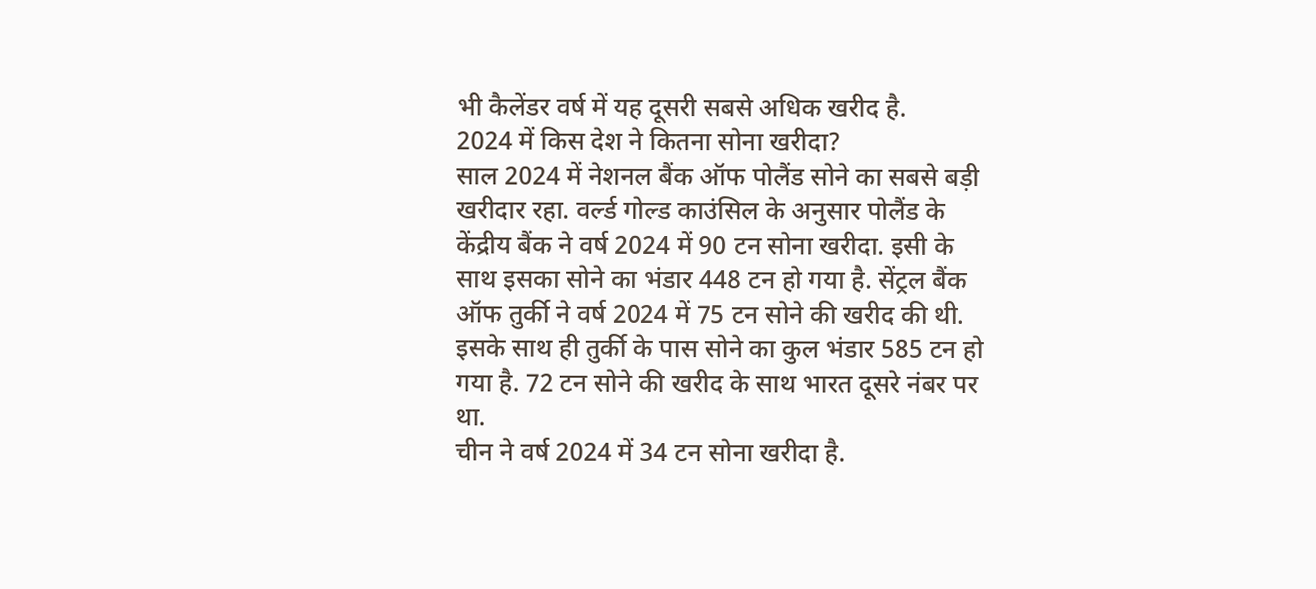भी कैलेंडर वर्ष में यह दूसरी सबसे अधिक खरीद है.
2024 में किस देश ने कितना सोना खरीदा?
साल 2024 में नेशनल बैंक ऑफ पोलैंड सोने का सबसे बड़ी खरीदार रहा. वर्ल्ड गोल्ड काउंसिल के अनुसार पोलैंड के केंद्रीय बैंक ने वर्ष 2024 में 90 टन सोना खरीदा. इसी के साथ इसका सोने का भंडार 448 टन हो गया है. सेंट्रल बैंक ऑफ तुर्की ने वर्ष 2024 में 75 टन सोने की खरीद की थी. इसके साथ ही तुर्की के पास सोने का कुल भंडार 585 टन हो गया है. 72 टन सोने की खरीद के साथ भारत दूसरे नंबर पर था.
चीन ने वर्ष 2024 में 34 टन सोना खरीदा है.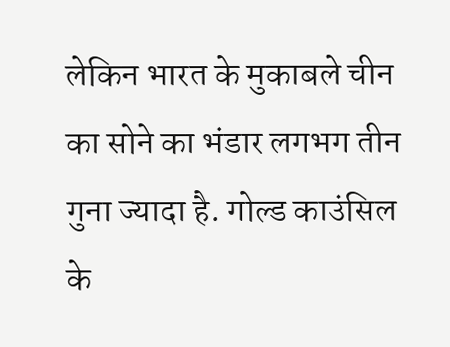लेकिन भारत के मुकाबले चीन का सोने का भंडार लगभग तीन गुना ज्यादा है. गोल्ड काउंसिल के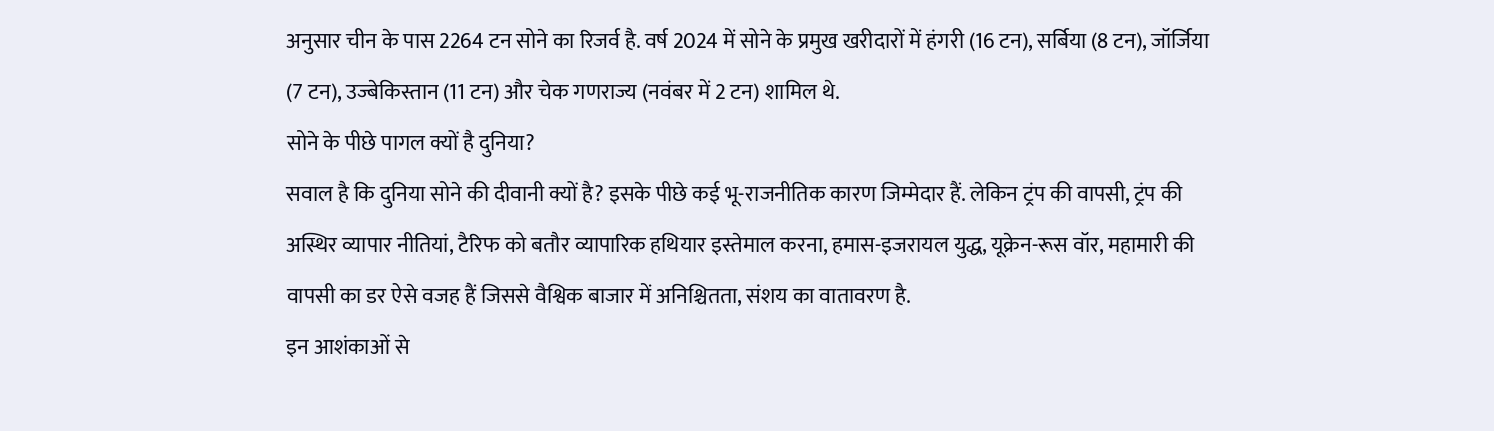अनुसार चीन के पास 2264 टन सोने का रिजर्व है. वर्ष 2024 में सोने के प्रमुख खरीदारों में हंगरी (16 टन), सर्बिया (8 टन), जॉर्जिया (7 टन), उज्बेकिस्तान (11 टन) और चेक गणराज्य (नवंबर में 2 टन) शामिल थे.
सोने के पीछे पागल क्यों है दुनिया?
सवाल है कि दुनिया सोने की दीवानी क्यों है? इसके पीछे कई भू-राजनीतिक कारण जिम्मेदार हैं. लेकिन ट्रंप की वापसी, ट्रंप की अस्थिर व्यापार नीतियां, टैरिफ को बतौर व्यापारिक हथियार इस्तेमाल करना, हमास-इजरायल युद्ध, यूक्रेन-रूस वॉर, महामारी की वापसी का डर ऐसे वजह हैं जिससे वैश्विक बाजार में अनिश्चितता, संशय का वातावरण है.
इन आशंकाओं से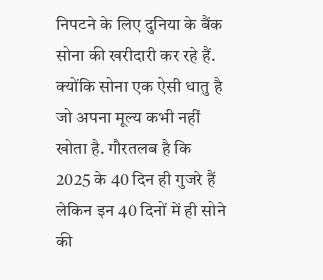निपटने के लिए दुनिया के बैंक सोना की खरीदारी कर रहे हैं. क्योंकि सोना एक ऐसी धातु है जो अपना मूल्य कभी नहीं खोता है. गौरतलब है कि 2025 के 40 दिन ही गुजरे हैं लेकिन इन 40 दिनों में ही सोने की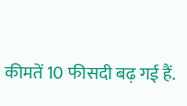कीमतें 10 फीसदी बढ़ गई हैं.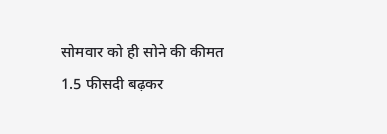सोमवार को ही सोने की कीमत 1.5 फीसदी बढ़कर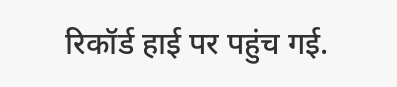रिकॉर्ड हाई पर पहुंच गई.